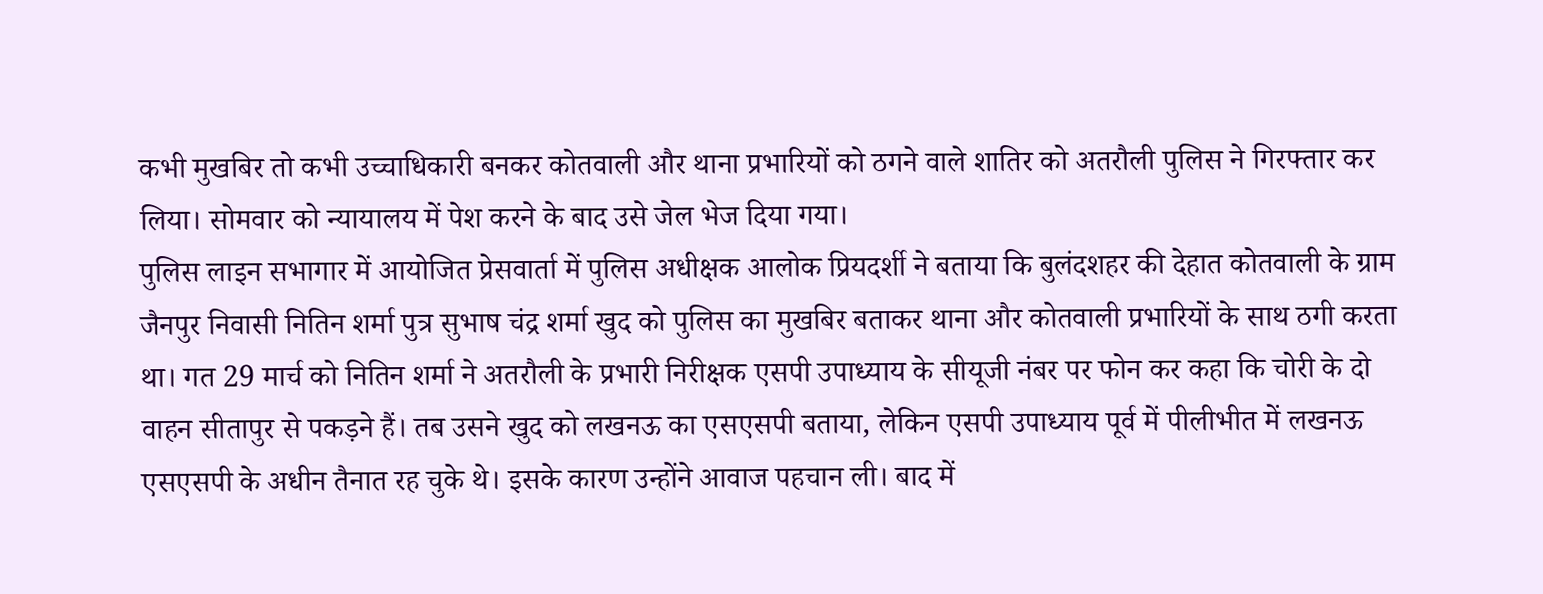कभी मुखबिर तो कभी उच्चाधिकारी बनकर कोतवाली और थाना प्रभारियों को ठगने वाले शातिर को अतरौली पुलिस ने गिरफ्तार कर लिया। सोमवार को न्यायालय में पेश करने के बाद उसे जेल भेज दिया गया।
पुलिस लाइन सभागार में आयोजित प्रेसवार्ता में पुलिस अधीक्षक आलोक प्रियदर्शी ने बताया कि बुलंदशहर की देहात कोतवाली के ग्राम जैनपुर निवासी नितिन शर्मा पुत्र सुभाष चंद्र शर्मा खुद को पुलिस का मुखबिर बताकर थाना और कोतवाली प्रभारियों के साथ ठगी करता था। गत 29 मार्च को नितिन शर्मा ने अतरौली के प्रभारी निरीक्षक एसपी उपाध्याय के सीयूजी नंबर पर फोन कर कहा कि चोरी के दो वाहन सीतापुर से पकड़ने हैं। तब उसने खुद को लखनऊ का एसएसपी बताया, लेकिन एसपी उपाध्याय पूर्व में पीलीभीत में लखनऊ एसएसपी के अधीन तैनात रह चुके थे। इसके कारण उन्होंने आवाज पहचान ली। बाद में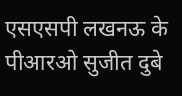एसएसपी लखनऊ के पीआरओ सुजीत दुबे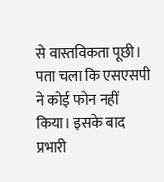से वास्तविकता पूछी। पता चला कि एसएसपी ने कोई फोन नहीं किया। इसके बाद प्रभारी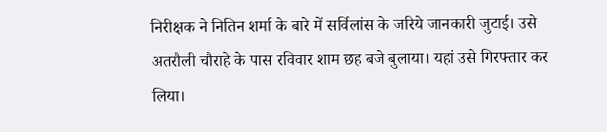निरीक्षक ने नितिन शर्मा के बारे में सर्विलांस के जरिये जानकारी जुटाई। उसे अतरौली चौराहे के पास रविवार शाम छह बजे बुलाया। यहां उसे गिरफ्तार कर लिया।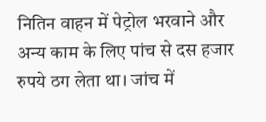नितिन वाहन में पेट्रोल भरवाने और अन्य काम के लिए पांच से दस हजार रुपये ठग लेता था। जांच में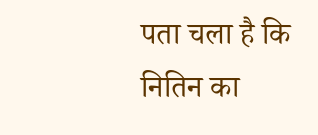पता चला है कि नितिन का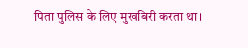पिता पुलिस के लिए मुखबिरी करता था।